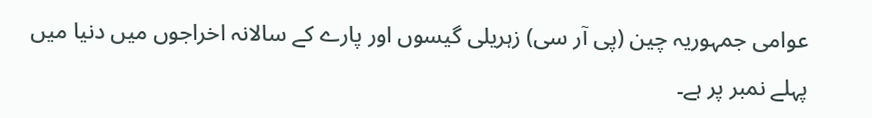عوامی جمہوریہ چین (پی آر سی) زہریلی گیسوں اور پارے کے سالانہ اخراجوں میں دنیا میں پہلے نمبر پر ہے۔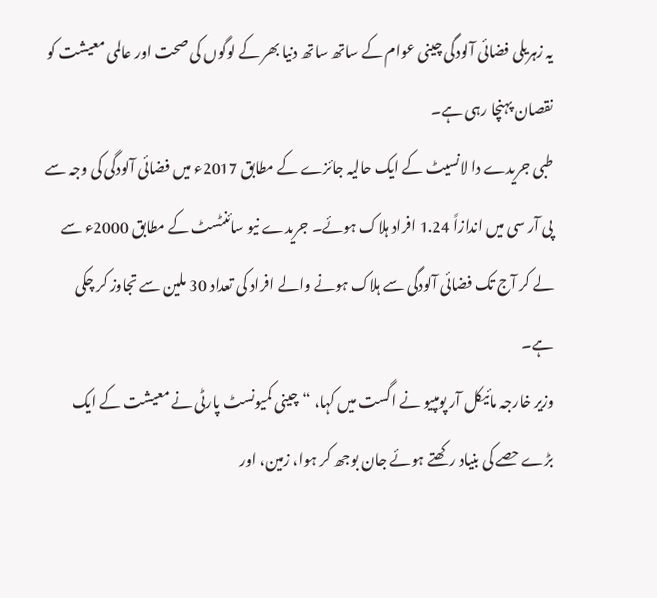یہ زہریلی فضائی آلودگی چینی عوام کے ساتھ ساتھ دنیا بھر کے لوگوں کی صحت اور عالمی معیشت کو نقصان پہنچا رہی ہے۔
طبی جریدے دا لانسیٹ کے ایک حالیہ جائزے کے مطابق 2017ء میں فضائی آلودگی کی وجہ سے پی آر سی میں اندازاً 1.24 افراد ہلاک ہوئے۔ جریدے نیو سائنٹسٹ کے مطابق 2000ء سے لے کر آج تک فضائی آلودگی سے ہلاک ہونے والے افراد کی تعداد 30 ملین سے تجاوز کر چکی ہے۔
وزیر خارجہ مائیکل آر پومپیو نے اگست میں کہا، “چینی کمیونسٹ پارٹی نے معیشت کے ایک بڑے حصے کی بنیاد رکھتے ہوئے جان بوجھ کر ہوا، زمین، اور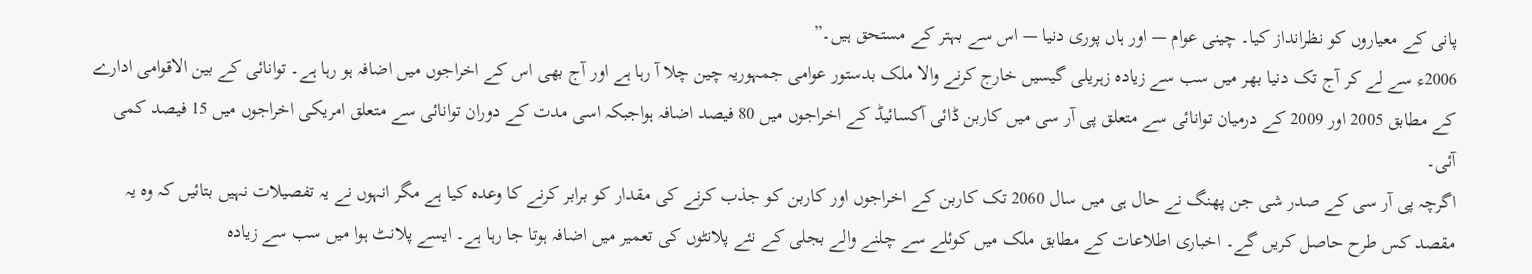پانی کے معیاروں کو نظرانداز کیا۔ چینی عوام — اور ہاں پوری دنیا — اس سے بہتر کے مستحق ہیں۔”
2006ء سے لے کر آج تک دنیا بھر میں سب سے زیادہ زہریلی گیسیں خارج کرنے والا ملک بدستور عوامی جمہوریہ چین چلا آ رہا ہے اور آج بھی اس کے اخراجوں میں اضافہ ہو رہا ہے۔ توانائی کے بین الاقوامی ادارے کے مطابق 2005 اور 2009 کے درمیان توانائی سے متعلق پی آر سی میں کاربن ڈائی آکسائیڈ کے اخراجوں میں 80 فیصد اضافہ ہواجبکہ اسی مدت کے دوران توانائی سے متعلق امریکی اخراجوں میں 15 فیصد کمی آئی۔
اگرچہ پی آر سی کے صدر شی جن پھنگ نے حال ہی میں سال 2060 تک کاربن کے اخراجوں اور کاربن کو جذب کرنے کی مقدار کو برابر کرنے کا وعدہ کیا ہے مگر انہوں نے یہ تفصیلات نہیں بتائیں کہ وہ یہ مقصد کس طرح حاصل کریں گے۔ اخباری اطلاعات کے مطابق ملک میں کوئلے سے چلنے والے بجلی کے نئے پلانٹوں کی تعمیر میں اضافہ ہوتا جا رہا ہے۔ ایسے پلانٹ ہوا میں سب سے زیادہ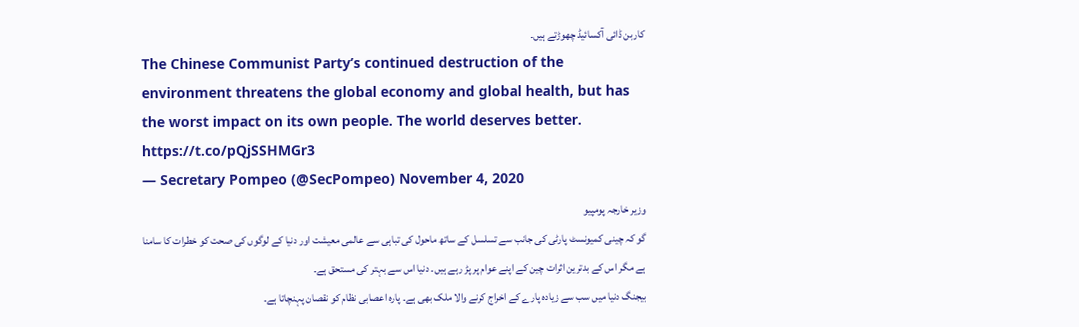کاربن ڈائی آکسائیڈ چھوڑتے ہیں۔
The Chinese Communist Party’s continued destruction of the environment threatens the global economy and global health, but has the worst impact on its own people. The world deserves better. https://t.co/pQjSSHMGr3
— Secretary Pompeo (@SecPompeo) November 4, 2020
وزیر خارجہ پومپیو
گو کہ چینی کمیونسٹ پارٹی کی جانب سے تسلسل کے ساتھ ماحول کی تباہی سے عالمی معیشت اور دنیا کے لوگوں کی صحت کو خطرات کا سامنا ہے مگر اس کے بدترین اثرات چین کے اپنے عوام پر پڑ رہے ہیں۔ دنیا اس سے بہتر کی مستحق ہے۔
بیجنگ دنیا میں سب سے زیادہ پارے کے اخراج کرنے والا ملک بھی ہے۔ پارہ اعصابی نظام کو نقصان پہنچاتا ہے۔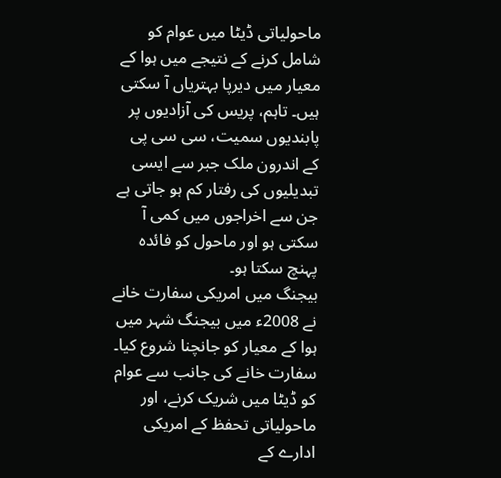ماحولیاتی ڈیٹا میں عوام کو شامل کرنے کے نتیجے میں ہوا کے معیار میں دیرپا بہتریاں آ سکتی ہیں۔ تاہم، پریس کی آزادیوں پر پابندیوں سمیت، سی سی پی کے اندرون ملک جبر سے ایسی تبدیلیوں کی رفتار کم ہو جاتی ہے جن سے اخراجوں میں کمی آ سکتی ہو اور ماحول کو فائدہ پہنچ سکتا ہو۔
بیجنگ میں امریکی سفارت خانے نے 2008ء میں بیجنگ شہر میں ہوا کے معیار کو جانچنا شروع کیا۔ سفارت خانے کی جانب سے عوام کو ڈیٹا میں شریک کرنے، اور ماحولیاتی تحفظ کے امریکی ادارے کے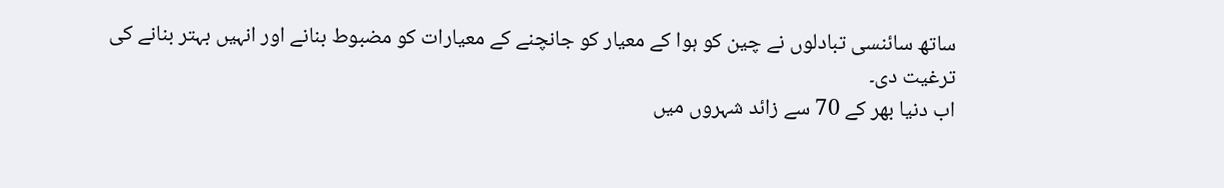ساتھ سائنسی تبادلوں نے چین کو ہوا کے معیار کو جانچنے کے معیارات کو مضبوط بنانے اور انہیں بہتر بنانے کی ترغیت دی۔
اب دنیا بھر کے 70 سے زائد شہروں میں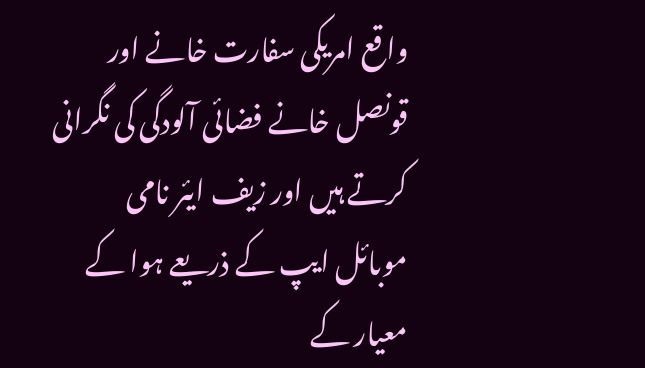واقع امریکی سفارت خانے اور قونصل خانے فضائی آلودگی کی نگرانی کرتے ہیں اور زیف ایئر نامی موبائل ایپ کے ذریعے ہوا کے معیار کے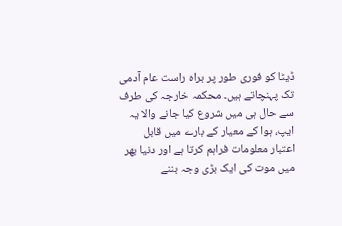ڈیٹا کو فوری طور پر براہ راست عام آدمی تک پہنچاتے ہیں۔ محکمہ خارجہ کی طرف سے حال ہی میں شروع کیا جانے والا یہ ایپ، ہوا کے معیار کے بارے میں قابل اعتبار معلومات فراہم کرتا ہے اور دنیا بھر میں موت کی ایک بڑی وجہ بننے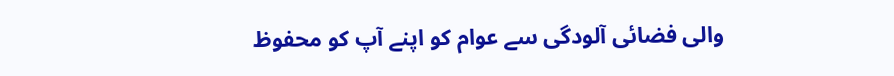والی فضائی آلودگی سے عوام کو اپنے آپ کو محفوظ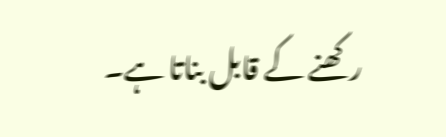رکھنے کے قابل بناتا ہے۔